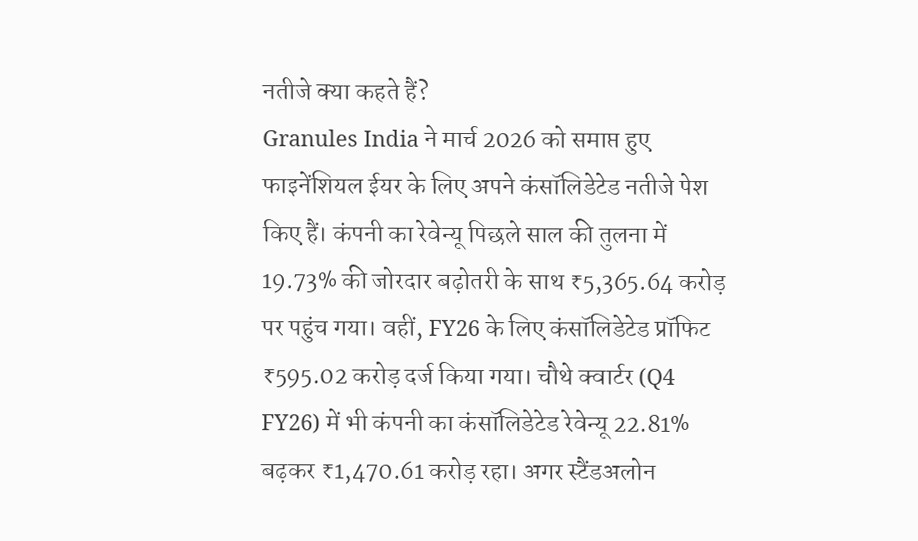नतीजे क्या कहते हैं?
Granules India ने मार्च 2026 को समाप्त हुए फाइनेंशियल ईयर के लिए अपने कंसॉलिडेटेड नतीजे पेश किए हैं। कंपनी का रेवेन्यू पिछले साल की तुलना में 19.73% की जोरदार बढ़ोतरी के साथ ₹5,365.64 करोड़ पर पहुंच गया। वहीं, FY26 के लिए कंसॉलिडेटेड प्रॉफिट ₹595.02 करोड़ दर्ज किया गया। चौथे क्वार्टर (Q4 FY26) में भी कंपनी का कंसॉलिडेटेड रेवेन्यू 22.81% बढ़कर ₹1,470.61 करोड़ रहा। अगर स्टैंडअलोन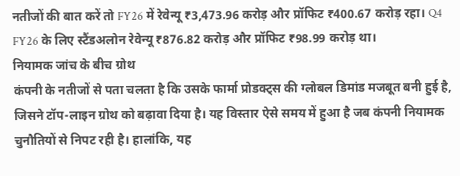नतीजों की बात करें तो FY26 में रेवेन्यू ₹3,473.96 करोड़ और प्रॉफिट ₹400.67 करोड़ रहा। Q4 FY26 के लिए स्टैंडअलोन रेवेन्यू ₹876.82 करोड़ और प्रॉफिट ₹98.99 करोड़ था।
नियामक जांच के बीच ग्रोथ
कंपनी के नतीजों से पता चलता है कि उसके फार्मा प्रोडक्ट्स की ग्लोबल डिमांड मजबूत बनी हुई है, जिसने टॉप-लाइन ग्रोथ को बढ़ावा दिया है। यह विस्तार ऐसे समय में हुआ है जब कंपनी नियामक चुनौतियों से निपट रही है। हालांकि, यह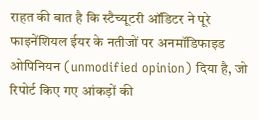राहत की बात है कि स्टैच्यूटरी ऑडिटर ने पूरे फाइनेंशियल ईयर के नतीजों पर अनमॉडिफाइड ओपिनियन (unmodified opinion) दिया है, जो रिपोर्ट किए गए आंकड़ों की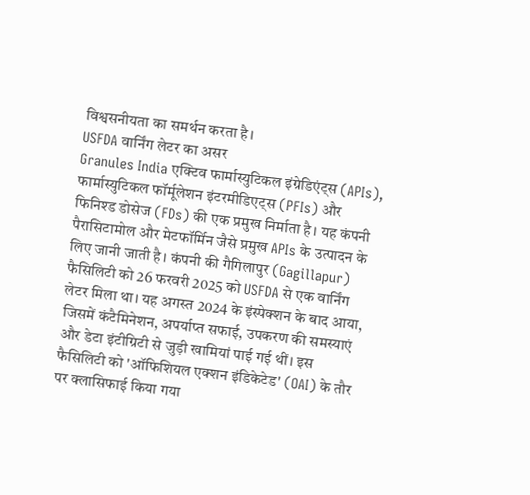विश्वसनीयता का समर्थन करता है।
USFDA वार्निंग लेटर का असर
Granules India एक्टिव फार्मास्युटिकल इंग्रेडिएंट्स (APIs), फार्मास्युटिकल फॉर्मूलेशन इंटरमीडिएट्स (PFIs) और फिनिश्ड डोसेज (FDs) की एक प्रमुख निर्माता है। यह कंपनी पैरासिटामोल और मेटफॉर्मिन जैसे प्रमुख APIs के उत्पादन के लिए जानी जाती है। कंपनी की गैगिलापुर (Gagillapur) फैसिलिटी को 26 फरवरी 2025 को USFDA से एक वार्निंग लेटर मिला था। यह अगस्त 2024 के इंस्पेक्शन के बाद आया, जिसमें कंटैमिनेशन, अपर्याप्त सफाई, उपकरण की समस्याएं और डेटा इंटीग्रिटी से जुड़ी खामियां पाई गई थीं। इस फैसिलिटी को 'ऑफिशियल एक्शन इंडिकेटेड' (OAI) के तौर पर क्लासिफाई किया गया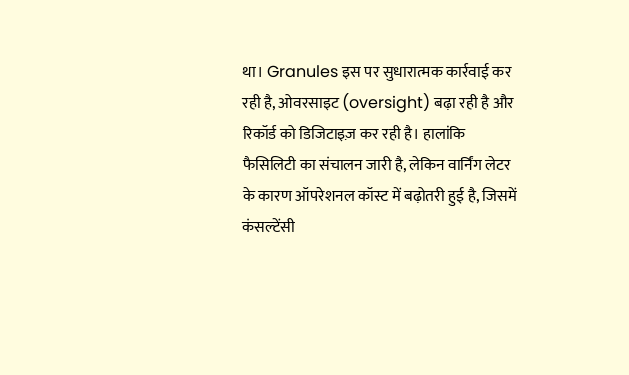था। Granules इस पर सुधारात्मक कार्रवाई कर रही है, ओवरसाइट (oversight) बढ़ा रही है और रिकॉर्ड को डिजिटाइज़ कर रही है। हालांकि फैसिलिटी का संचालन जारी है, लेकिन वार्निंग लेटर के कारण ऑपरेशनल कॉस्ट में बढ़ोतरी हुई है, जिसमें कंसल्टेंसी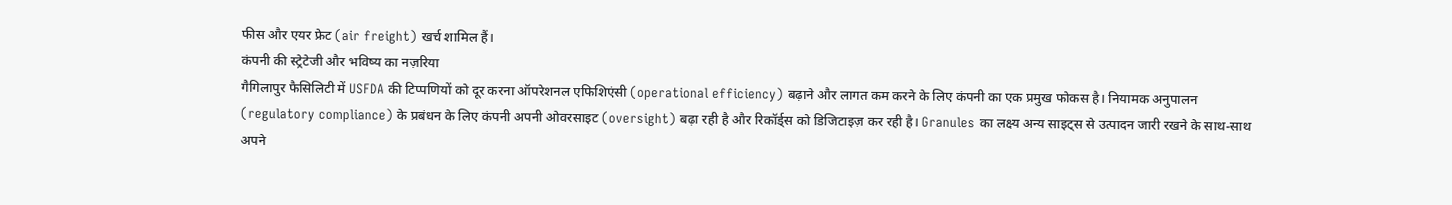फीस और एयर फ्रेट (air freight) खर्च शामिल हैं।
कंपनी की स्ट्रेटेजी और भविष्य का नज़रिया
गैगिलापुर फैसिलिटी में USFDA की टिप्पणियों को दूर करना ऑपरेशनल एफिशिएंसी (operational efficiency) बढ़ाने और लागत कम करने के लिए कंपनी का एक प्रमुख फोकस है। नियामक अनुपालन (regulatory compliance) के प्रबंधन के लिए कंपनी अपनी ओवरसाइट (oversight) बढ़ा रही है और रिकॉर्ड्स को डिजिटाइज़ कर रही है। Granules का लक्ष्य अन्य साइट्स से उत्पादन जारी रखने के साथ-साथ अपने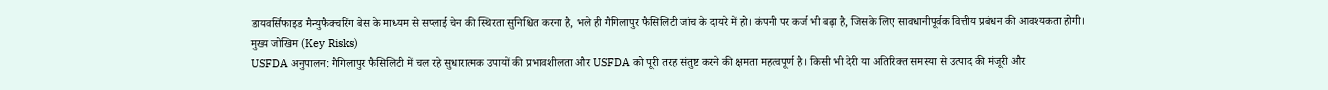डायवर्सिफाइड मैन्युफैक्चरिंग बेस के माध्यम से सप्लाई चेन की स्थिरता सुनिश्चित करना है, भले ही गैगिलापुर फैसिलिटी जांच के दायरे में हो। कंपनी पर कर्ज भी बढ़ा है, जिसके लिए सावधानीपूर्वक वित्तीय प्रबंधन की आवश्यकता होगी।
मुख्य जोखिम (Key Risks)
USFDA अनुपालन: गैगिलापुर फैसिलिटी में चल रहे सुधारात्मक उपायों की प्रभावशीलता और USFDA को पूरी तरह संतुष्ट करने की क्षमता महत्वपूर्ण है। किसी भी देरी या अतिरिक्त समस्या से उत्पाद की मंजूरी और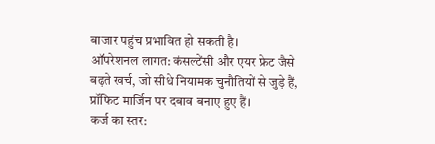बाजार पहुंच प्रभावित हो सकती है।
ऑपरेशनल लागत: कंसल्टेंसी और एयर फ्रेट जैसे बढ़ते खर्च, जो सीधे नियामक चुनौतियों से जुड़े हैं, प्रॉफिट मार्जिन पर दबाव बनाए हुए हैं।
कर्ज का स्तर: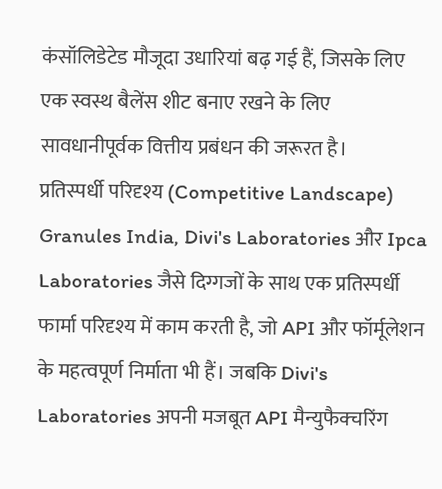कंसॉलिडेटेड मौजूदा उधारियां बढ़ गई हैं, जिसके लिए एक स्वस्थ बैलेंस शीट बनाए रखने के लिए सावधानीपूर्वक वित्तीय प्रबंधन की जरूरत है।
प्रतिस्पर्धी परिदृश्य (Competitive Landscape)
Granules India, Divi's Laboratories और Ipca Laboratories जैसे दिग्गजों के साथ एक प्रतिस्पर्धी फार्मा परिदृश्य में काम करती है, जो API और फॉर्मूलेशन के महत्वपूर्ण निर्माता भी हैं। जबकि Divi's Laboratories अपनी मजबूत API मैन्युफैक्चरिंग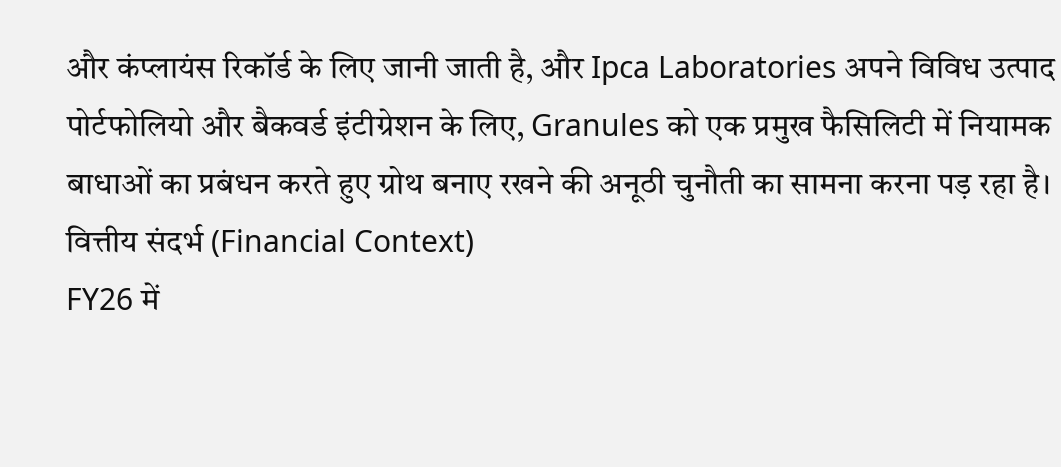और कंप्लायंस रिकॉर्ड के लिए जानी जाती है, और Ipca Laboratories अपने विविध उत्पाद पोर्टफोलियो और बैकवर्ड इंटीग्रेशन के लिए, Granules को एक प्रमुख फैसिलिटी में नियामक बाधाओं का प्रबंधन करते हुए ग्रोथ बनाए रखने की अनूठी चुनौती का सामना करना पड़ रहा है।
वित्तीय संदर्भ (Financial Context)
FY26 में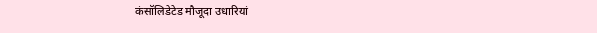कंसॉलिडेटेड मौजूदा उधारियां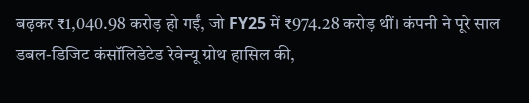बढ़कर ₹1,040.98 करोड़ हो गईं, जो FY25 में ₹974.28 करोड़ थीं। कंपनी ने पूरे साल डबल-डिजिट कंसॉलिडेटेड रेवेन्यू ग्रोथ हासिल की,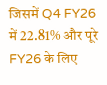जिसमें Q4 FY26 में 22.81% और पूरे FY26 के लिए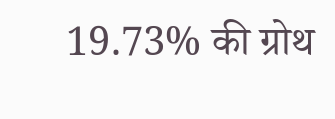19.73% की ग्रोथ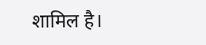शामिल है।